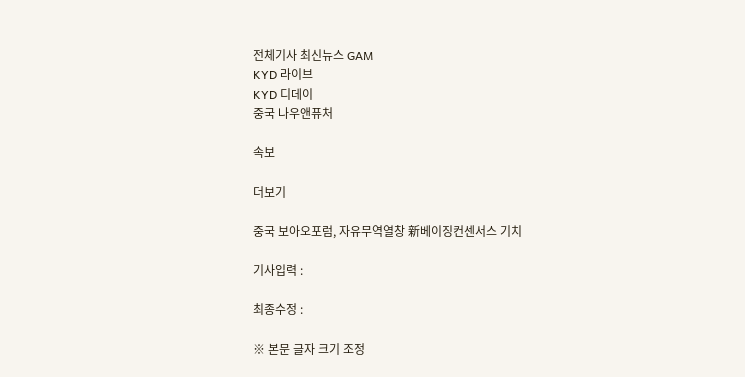전체기사 최신뉴스 GAM
KYD 라이브
KYD 디데이
중국 나우앤퓨처

속보

더보기

중국 보아오포럼, 자유무역열창 新베이징컨센서스 기치

기사입력 :

최종수정 :

※ 본문 글자 크기 조정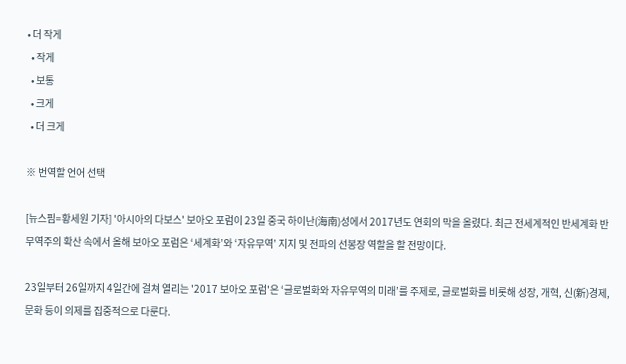• 더 작게
  • 작게
  • 보통
  • 크게
  • 더 크게

※ 번역할 언어 선택

[뉴스핌=황세원 기자] '아시아의 다보스' 보아오 포럼이 23일 중국 하이난(海南)성에서 2017년도 연회의 막을 올렸다. 최근 전세계적인 반세계화 반무역주의 확산 속에서 올해 보아오 포럼은 ‘세계화’와 ‘자유무역’ 지지 및 전파의 선봉장 역할을 할 전망이다.

23일부터 26일까지 4일간에 걸쳐 열리는 '2017 보아오 포럼'은 ‘글로벌화와 자유무역의 미래’를 주제로, 글로벌화를 비롯해 성장, 개혁, 신(新)경제, 문화 등이 의제를 집중적으로 다룬다.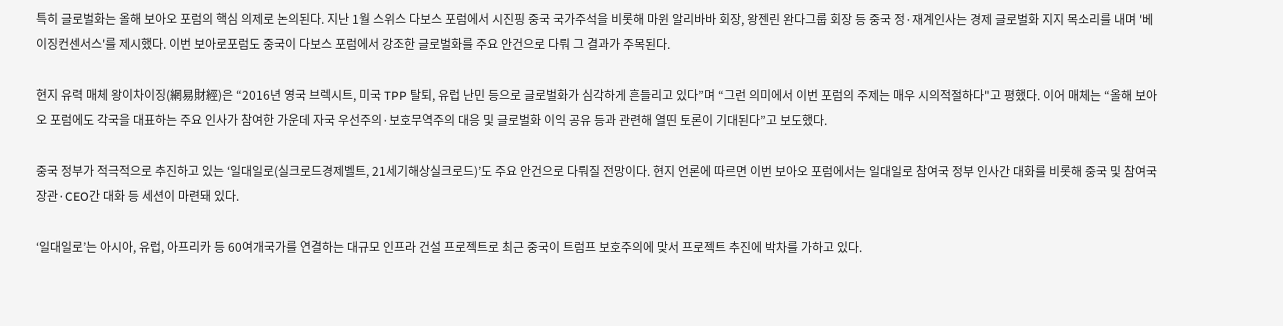특히 글로벌화는 올해 보아오 포럼의 핵심 의제로 논의된다. 지난 1월 스위스 다보스 포럼에서 시진핑 중국 국가주석을 비롯해 마윈 알리바바 회장, 왕젠린 완다그룹 회장 등 중국 정·재계인사는 경제 글로벌화 지지 목소리를 내며 '베이징컨센서스'를 제시했다. 이번 보아로포럼도 중국이 다보스 포럼에서 강조한 글로벌화를 주요 안건으로 다뤄 그 결과가 주목된다.

현지 유력 매체 왕이차이징(網易財經)은 “2016년 영국 브렉시트, 미국 TPP 탈퇴, 유럽 난민 등으로 글로벌화가 심각하게 흔들리고 있다”며 “그런 의미에서 이번 포럼의 주제는 매우 시의적절하다"고 평했다. 이어 매체는 “올해 보아오 포럼에도 각국을 대표하는 주요 인사가 참여한 가운데 자국 우선주의·보호무역주의 대응 및 글로벌화 이익 공유 등과 관련해 열띤 토론이 기대된다”고 보도했다.

중국 정부가 적극적으로 추진하고 있는 ‘일대일로(실크로드경제벨트, 21세기해상실크로드)’도 주요 안건으로 다뤄질 전망이다. 현지 언론에 따르면 이번 보아오 포럼에서는 일대일로 참여국 정부 인사간 대화를 비롯해 중국 및 참여국 장관·CEO간 대화 등 세션이 마련돼 있다.

‘일대일로’는 아시아, 유럽, 아프리카 등 60여개국가를 연결하는 대규모 인프라 건설 프로젝트로 최근 중국이 트럼프 보호주의에 맞서 프로젝트 추진에 박차를 가하고 있다.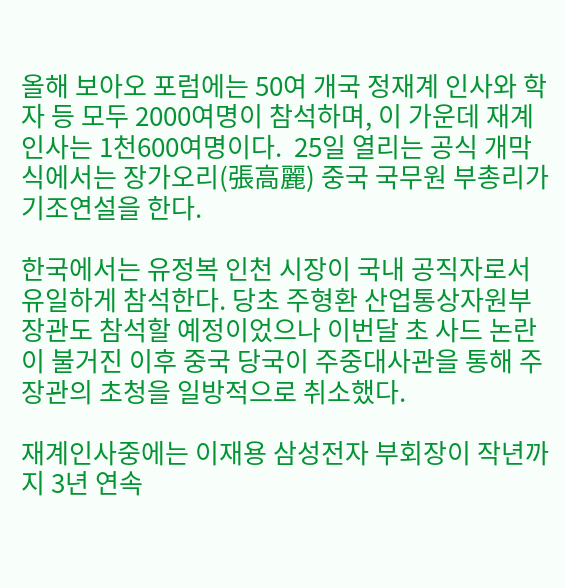올해 보아오 포럼에는 50여 개국 정재계 인사와 학자 등 모두 2000여명이 참석하며, 이 가운데 재계 인사는 1천600여명이다.  25일 열리는 공식 개막식에서는 장가오리(張高麗) 중국 국무원 부총리가 기조연설을 한다.

한국에서는 유정복 인천 시장이 국내 공직자로서 유일하게 참석한다. 당초 주형환 산업통상자원부 장관도 참석할 예정이었으나 이번달 초 사드 논란이 불거진 이후 중국 당국이 주중대사관을 통해 주 장관의 초청을 일방적으로 취소했다.

재계인사중에는 이재용 삼성전자 부회장이 작년까지 3년 연속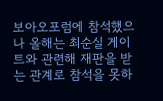보아오포럼에 참석했으나 올해는 최순실 게이트와 관련해 재판을 받는 관계로 참석을 못하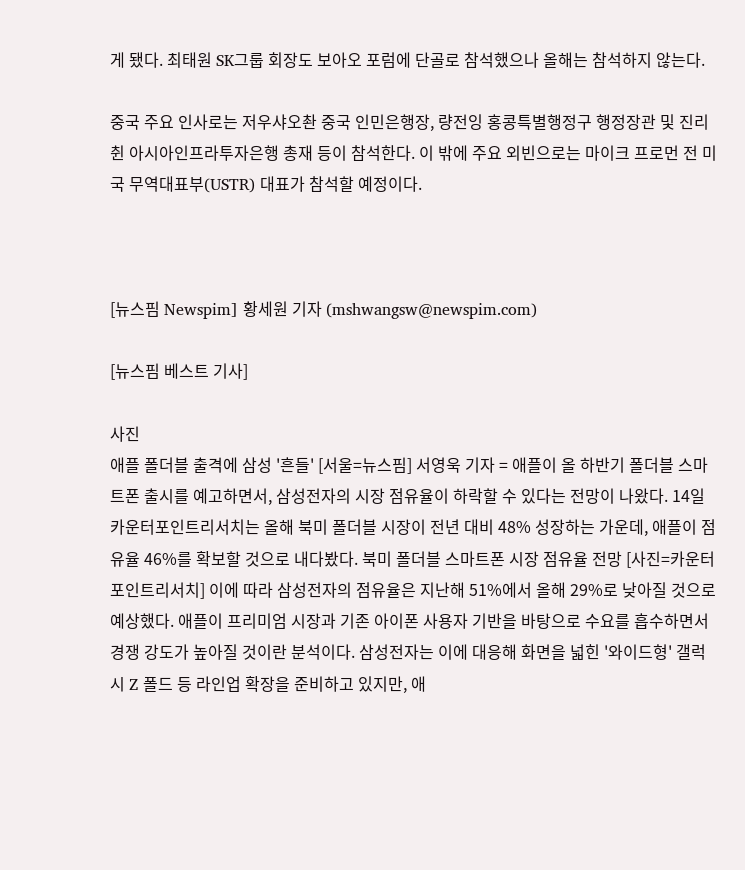게 됐다. 최태원 SK그룹 회장도 보아오 포럼에 단골로 참석했으나 올해는 참석하지 않는다.

중국 주요 인사로는 저우샤오촨 중국 인민은행장, 량전잉 홍콩특별행정구 행정장관 및 진리췬 아시아인프라투자은행 총재 등이 참석한다. 이 밖에 주요 외빈으로는 마이크 프로먼 전 미국 무역대표부(USTR) 대표가 참석할 예정이다.



[뉴스핌 Newspim] 황세원 기자 (mshwangsw@newspim.com)

[뉴스핌 베스트 기사]

사진
애플 폴더블 출격에 삼성 '흔들' [서울=뉴스핌] 서영욱 기자 = 애플이 올 하반기 폴더블 스마트폰 출시를 예고하면서, 삼성전자의 시장 점유율이 하락할 수 있다는 전망이 나왔다. 14일 카운터포인트리서치는 올해 북미 폴더블 시장이 전년 대비 48% 성장하는 가운데, 애플이 점유율 46%를 확보할 것으로 내다봤다. 북미 폴더블 스마트폰 시장 점유율 전망 [사진=카운터포인트리서치] 이에 따라 삼성전자의 점유율은 지난해 51%에서 올해 29%로 낮아질 것으로 예상했다. 애플이 프리미엄 시장과 기존 아이폰 사용자 기반을 바탕으로 수요를 흡수하면서 경쟁 강도가 높아질 것이란 분석이다. 삼성전자는 이에 대응해 화면을 넓힌 '와이드형' 갤럭시 Z 폴드 등 라인업 확장을 준비하고 있지만, 애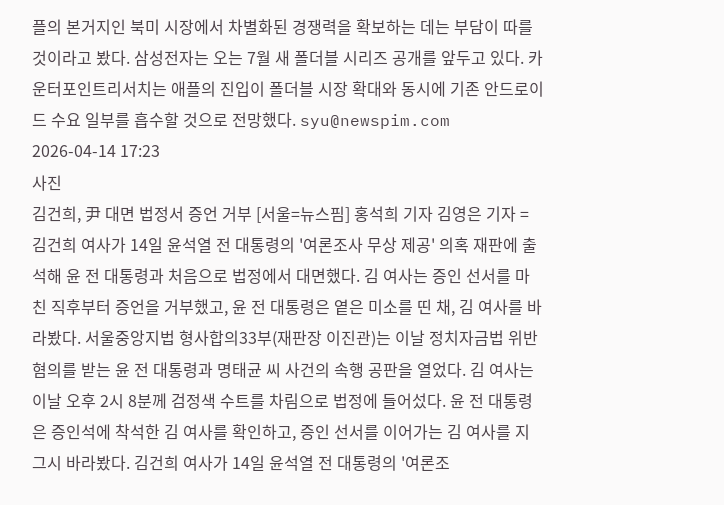플의 본거지인 북미 시장에서 차별화된 경쟁력을 확보하는 데는 부담이 따를 것이라고 봤다. 삼성전자는 오는 7월 새 폴더블 시리즈 공개를 앞두고 있다. 카운터포인트리서치는 애플의 진입이 폴더블 시장 확대와 동시에 기존 안드로이드 수요 일부를 흡수할 것으로 전망했다. syu@newspim.com 2026-04-14 17:23
사진
김건희, 尹 대면 법정서 증언 거부 [서울=뉴스핌] 홍석희 기자 김영은 기자 = 김건희 여사가 14일 윤석열 전 대통령의 '여론조사 무상 제공' 의혹 재판에 출석해 윤 전 대통령과 처음으로 법정에서 대면했다. 김 여사는 증인 선서를 마친 직후부터 증언을 거부했고, 윤 전 대통령은 옅은 미소를 띤 채, 김 여사를 바라봤다. 서울중앙지법 형사합의33부(재판장 이진관)는 이날 정치자금법 위반 혐의를 받는 윤 전 대통령과 명태균 씨 사건의 속행 공판을 열었다. 김 여사는 이날 오후 2시 8분께 검정색 수트를 차림으로 법정에 들어섰다. 윤 전 대통령은 증인석에 착석한 김 여사를 확인하고, 증인 선서를 이어가는 김 여사를 지그시 바라봤다. 김건희 여사가 14일 윤석열 전 대통령의 '여론조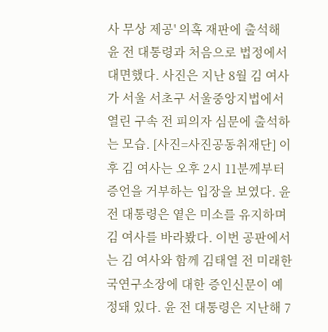사 무상 제공' 의혹 재판에 출석해 윤 전 대통령과 처음으로 법정에서 대면했다. 사진은 지난 8월 김 여사가 서울 서초구 서울중앙지법에서 열린 구속 전 피의자 심문에 출석하는 모습. [사진=사진공동취재단] 이후 김 여사는 오후 2시 11분께부터 증언을 거부하는 입장을 보였다. 윤 전 대통령은 옅은 미소를 유지하며 김 여사를 바라봤다. 이번 공판에서는 김 여사와 함께 김태열 전 미래한국연구소장에 대한 증인신문이 예정돼 있다. 윤 전 대통령은 지난해 7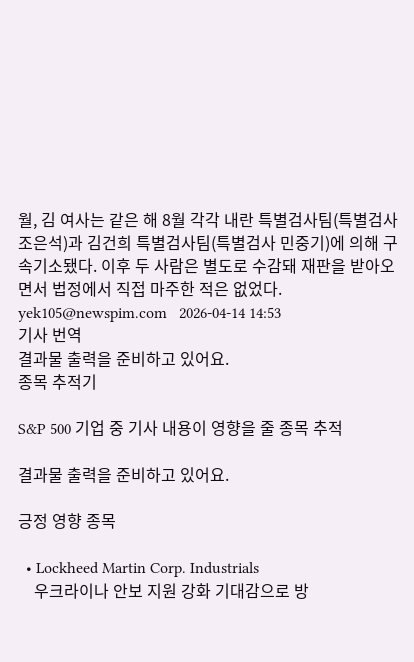월, 김 여사는 같은 해 8월 각각 내란 특별검사팀(특별검사 조은석)과 김건희 특별검사팀(특별검사 민중기)에 의해 구속기소됐다. 이후 두 사람은 별도로 수감돼 재판을 받아오면서 법정에서 직접 마주한 적은 없었다. yek105@newspim.com   2026-04-14 14:53
기사 번역
결과물 출력을 준비하고 있어요.
종목 추적기

S&P 500 기업 중 기사 내용이 영향을 줄 종목 추적

결과물 출력을 준비하고 있어요.

긍정 영향 종목

  • Lockheed Martin Corp. Industrials
    우크라이나 안보 지원 강화 기대감으로 방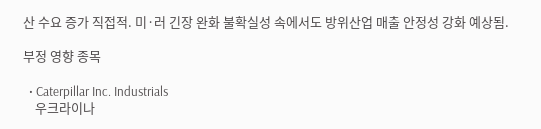산 수요 증가 직접적. 미·러 긴장 완화 불확실성 속에서도 방위산업 매출 안정성 강화 예상됨.

부정 영향 종목

  • Caterpillar Inc. Industrials
    우크라이나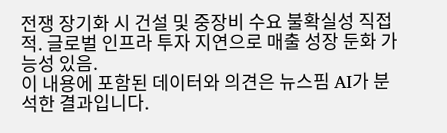전쟁 장기화 시 건설 및 중장비 수요 불확실성 직접적. 글로벌 인프라 투자 지연으로 매출 성장 둔화 가능성 있음.
이 내용에 포함된 데이터와 의견은 뉴스핌 AI가 분석한 결과입니다.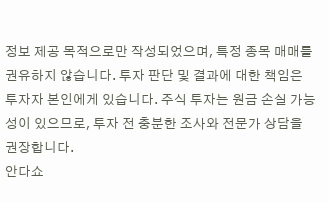정보 제공 목적으로만 작성되었으며, 특정 종목 매매를 권유하지 않습니다. 투자 판단 및 결과에 대한 책임은 투자자 본인에게 있습니다. 주식 투자는 원금 손실 가능성이 있으므로, 투자 전 충분한 조사와 전문가 상담을 권장합니다.
안다쇼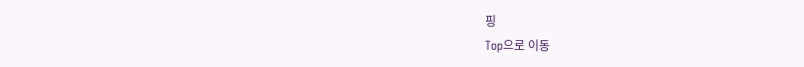핑
Top으로 이동